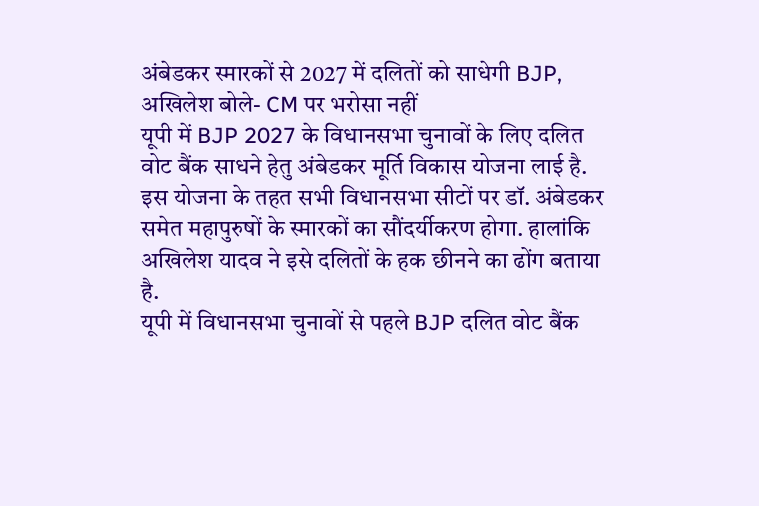अंबेडकर स्मारकों से 2027 में दलितों को साधेगी BJP, अखिलेश बोले- CM पर भरोसा नहीं
यूपी में BJP 2027 के विधानसभा चुनावों के लिए दलित वोट बैंक साधने हेतु अंबेडकर मूर्ति विकास योजना लाई है. इस योजना के तहत सभी विधानसभा सीटों पर डॉ. अंबेडकर समेत महापुरुषों के स्मारकों का सौंदर्यीकरण होगा. हालांकि अखिलेश यादव ने इसे दलितों के हक छीनने का ढोंग बताया है.
यूपी में विधानसभा चुनावों से पहले BJP दलित वोट बैंक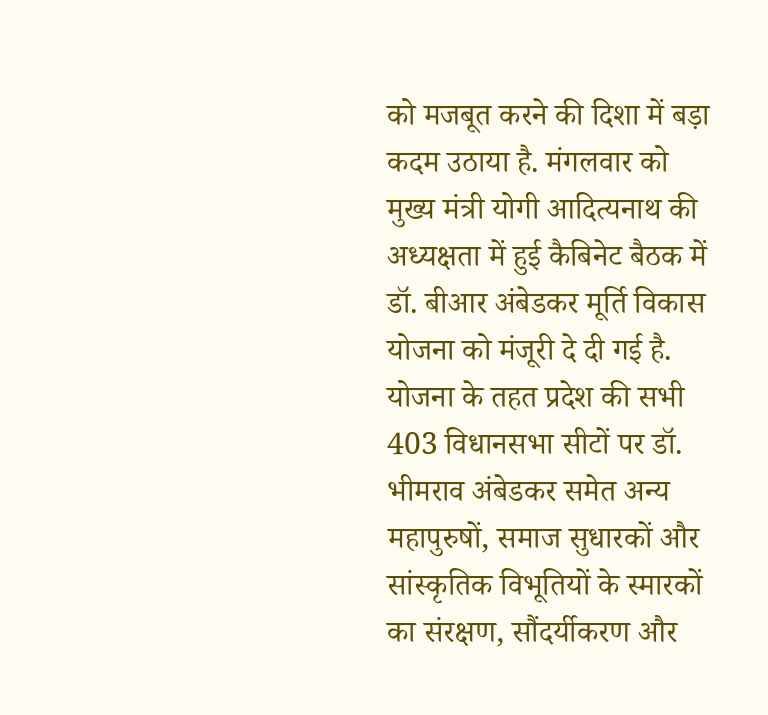को मजबूत करने की दिशा में बड़ा कदम उठाया है. मंगलवार को मुख्य मंत्री योगी आदित्यनाथ की अध्यक्षता में हुई कैबिनेट बैठक में डॉ. बीआर अंबेडकर मूर्ति विकास योजना को मंजूरी दे दी गई है. योजना के तहत प्रदेश की सभी 403 विधानसभा सीटों पर डॉ. भीमराव अंबेडकर समेत अन्य महापुरुषों, समाज सुधारकों और सांस्कृतिक विभूतियों के स्मारकों का संरक्षण, सौंदर्यीकरण और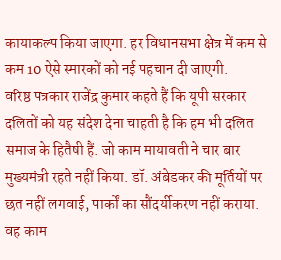कायाकल्प किया जाएगा. हर विधानसभा क्षेत्र में कम से कम 10 ऐसे स्मारकों को नई पहचान दी जाएगी.
वरिष्ठ पत्रकार राजेंद्र कुमार कहते हैं कि यूपी सरकार दलितों को यह संदेश देना चाहती है कि हम भी दलित समाज के हितैषी हैं. जो काम मायावती ने चार बार मुख्यमंत्री रहते नहीं किया. डॉ. अंबेडकर की मूर्तियों पर छत नहीं लगवाई, पार्कों का सौंदर्यीकरण नहीं कराया. वह काम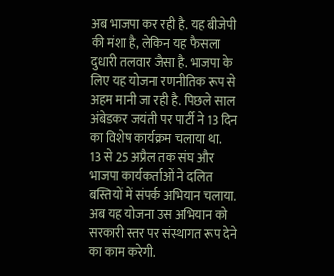अब भाजपा कर रही है. यह बीजेपी की मंशा है, लेकिन यह फैसला दुधारी तलवार जैसा है. भाजपा के लिए यह योजना रणनीतिक रूप से अहम मानी जा रही है. पिछले साल अंबेडकर जयंती पर पार्टी ने 13 दिन का विशेष कार्यक्रम चलाया था.
13 से 25 अप्रैल तक संघ और भाजपा कार्यकर्ताओं ने दलित बस्तियों में संपर्क अभियान चलाया. अब यह योजना उस अभियान को सरकारी स्तर पर संस्थागत रूप देने का काम करेगी.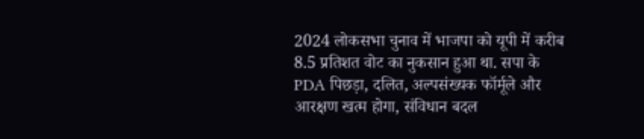2024 लोकसभा चुनाव में भाजपा को यूपी में करीब 8.5 प्रतिशत वोट का नुकसान हुआ था. सपा के PDA पिछड़ा, दलित, अल्पसंख्यक फॉर्मूले और आरक्षण खत्म होगा, संविधान बदल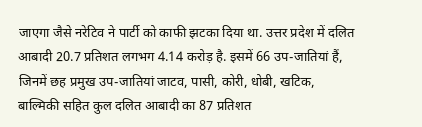जाएगा जैसे नरेटिव ने पार्टी को काफी झटका दिया था. उत्तर प्रदेश में दलित आबादी 20.7 प्रतिशत लगभग 4.14 करोड़ है. इसमें 66 उप-जातियां हैं, जिनमें छह प्रमुख उप-जातियां जाटव, पासी, कोरी, धोबी, खटिक, बाल्मिकी सहित कुल दलित आबादी का 87 प्रतिशत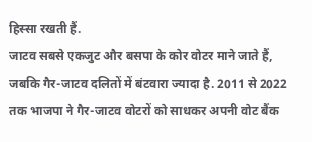हिस्सा रखती हैं.
जाटव सबसे एकजुट और बसपा के कोर वोटर माने जाते हैं, जबकि गैर-जाटव दलितों में बंटवारा ज्यादा है. 2011 से 2022 तक भाजपा ने गैर-जाटव वोटरों को साधकर अपनी वोट बैंक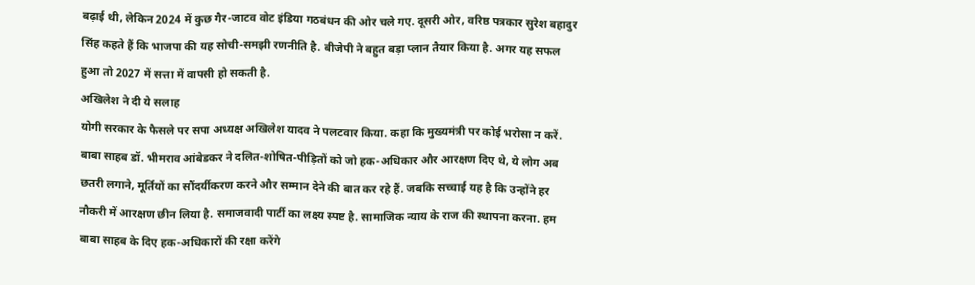बढ़ाई थी, लेकिन 2024 में कुछ गैर-जाटव वोट इंडिया गठबंधन की ओर चले गए. दूसरी ओर, वरिष्ठ पत्रकार सुरेश बहादुर सिंह कहते हैं कि भाजपा की यह सोची-समझी रणनीति है. बीजेपी ने बहुत बड़ा प्लान तैयार किया है. अगर यह सफल हुआ तो 2027 में सत्ता में वापसी हो सकती है.
अखिलेश ने दी ये सलाह
योगी सरकार के फैसले पर सपा अध्यक्ष अखिलेश यादव ने पलटवार किया. कहा कि मुख्यमंत्री पर कोई भरोसा न करें. बाबा साहब डॉ. भीमराव आंबेडकर ने दलित-शोषित-पीड़ितों को जो हक-अधिकार और आरक्षण दिए थे, ये लोग अब छतरी लगाने, मूर्तियों का सौंदर्यीकरण करने और सम्मान देने की बात कर रहे हैं. जबकि सच्चाई यह है कि उन्होंने हर नौकरी में आरक्षण छीन लिया है. समाजवादी पार्टी का लक्ष्य स्पष्ट है. सामाजिक न्याय के राज की स्थापना करना. हम बाबा साहब के दिए हक-अधिकारों की रक्षा करेंगे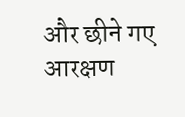और छीने गए आरक्षण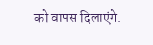को वापस दिलाएंगे.